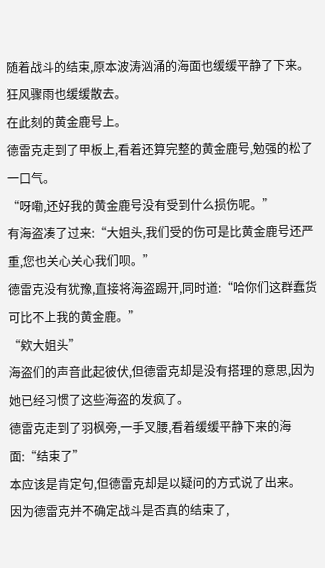随着战斗的结束,原本波涛汹涌的海面也缓缓平静了下来。
狂风骤雨也缓缓散去。
在此刻的黄金鹿号上。
德雷克走到了甲板上,看着还算完整的黄金鹿号,勉强的松了一口气。
“呀嘞,还好我的黄金鹿号没有受到什么损伤呢。”
有海盗凑了过来:“大姐头,我们受的伤可是比黄金鹿号还严重,您也关心关心我们呗。”
德雷克没有犹豫,直接将海盗踢开,同时道:“哈你们这群蠢货可比不上我的黄金鹿。”
“欸大姐头”
海盗们的声音此起彼伏,但德雷克却是没有搭理的意思,因为她已经习惯了这些海盗的发疯了。
德雷克走到了羽枫旁,一手叉腰,看着缓缓平静下来的海面:“结束了”
本应该是肯定句,但德雷克却是以疑问的方式说了出来。
因为德雷克并不确定战斗是否真的结束了,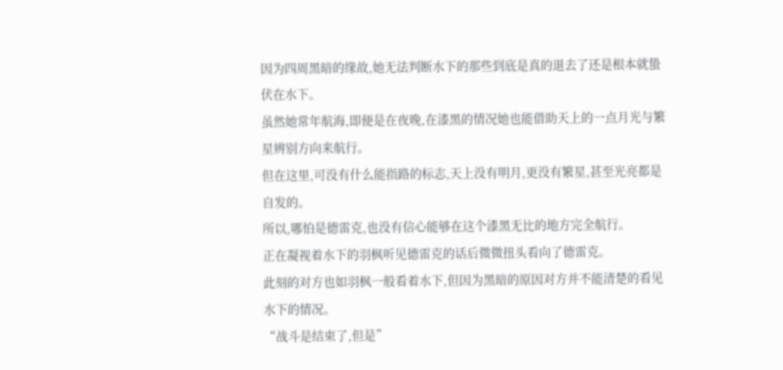因为四周黑暗的缘故,她无法判断水下的那些到底是真的退去了还是根本就蛰伏在水下。
虽然她常年航海,即便是在夜晚,在漆黑的情况她也能借助天上的一点月光与繁星辨别方向来航行。
但在这里,可没有什么能指路的标志,天上没有明月,更没有繁星,甚至光亮都是自发的。
所以,哪怕是德雷克,也没有信心能够在这个漆黑无比的地方完全航行。
正在凝视着水下的羽枫听见德雷克的话后微微扭头看向了德雷克。
此刻的对方也如羽枫一般看着水下,但因为黑暗的原因对方并不能清楚的看见水下的情况。
“战斗是结束了,但是”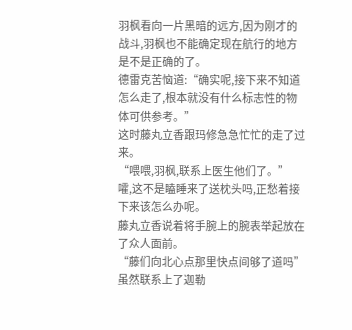羽枫看向一片黑暗的远方,因为刚才的战斗,羽枫也不能确定现在航行的地方是不是正确的了。
德雷克苦恼道:“确实呢,接下来不知道怎么走了,根本就没有什么标志性的物体可供参考。”
这时藤丸立香跟玛修急急忙忙的走了过来。
“喂喂,羽枫,联系上医生他们了。”
嚯,这不是瞌睡来了送枕头吗,正愁着接下来该怎么办呢。
藤丸立香说着将手腕上的腕表举起放在了众人面前。
“藤们向北心点那里快点间够了道吗”
虽然联系上了迦勒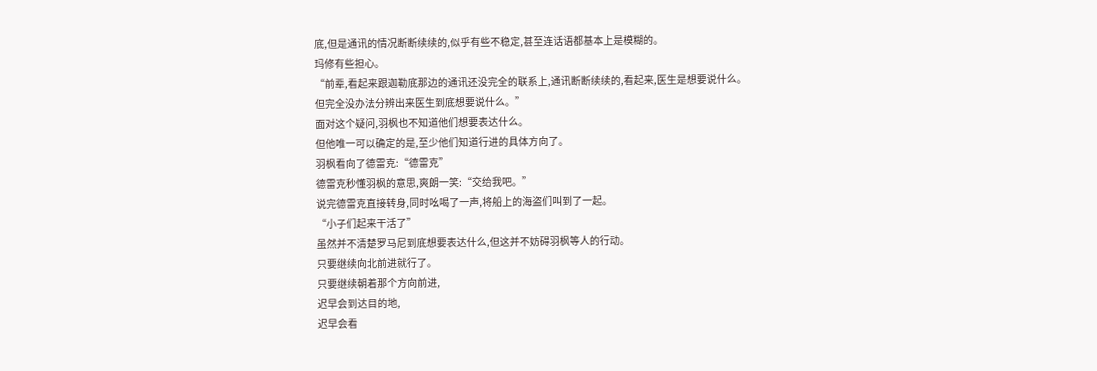底,但是通讯的情况断断续续的,似乎有些不稳定,甚至连话语都基本上是模糊的。
玛修有些担心。
“前辈,看起来跟迦勒底那边的通讯还没完全的联系上,通讯断断续续的,看起来,医生是想要说什么。
但完全没办法分辨出来医生到底想要说什么。”
面对这个疑问,羽枫也不知道他们想要表达什么。
但他唯一可以确定的是,至少他们知道行进的具体方向了。
羽枫看向了德雷克:“德雷克”
德雷克秒懂羽枫的意思,爽朗一笑:“交给我吧。”
说完德雷克直接转身,同时吆喝了一声,将船上的海盗们叫到了一起。
“小子们起来干活了”
虽然并不清楚罗马尼到底想要表达什么,但这并不妨碍羽枫等人的行动。
只要继续向北前进就行了。
只要继续朝着那个方向前进,
迟早会到达目的地,
迟早会看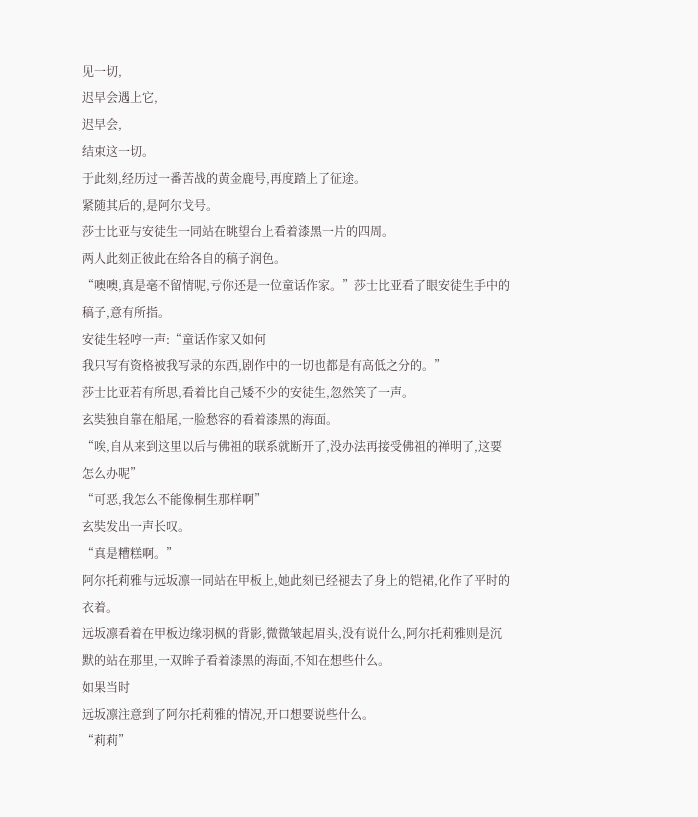见一切,
迟早会遇上它,
迟早会,
结束这一切。
于此刻,经历过一番苦战的黄金鹿号,再度踏上了征途。
紧随其后的,是阿尔戈号。
莎士比亚与安徒生一同站在眺望台上看着漆黑一片的四周。
两人此刻正彼此在给各自的稿子润色。
“噢噢,真是毫不留情呢,亏你还是一位童话作家。”莎士比亚看了眼安徒生手中的稿子,意有所指。
安徒生轻哼一声:“童话作家又如何
我只写有资格被我写录的东西,剧作中的一切也都是有高低之分的。”
莎士比亚若有所思,看着比自己矮不少的安徒生,忽然笑了一声。
玄奘独自靠在船尾,一脸愁容的看着漆黑的海面。
“唉,自从来到这里以后与佛祖的联系就断开了,没办法再接受佛祖的禅明了,这要怎么办呢”
“可恶,我怎么不能像桐生那样啊”
玄奘发出一声长叹。
“真是糟糕啊。”
阿尔托莉雅与远坂凛一同站在甲板上,她此刻已经褪去了身上的铠裙,化作了平时的衣着。
远坂凛看着在甲板边缘羽枫的背影,微微皱起眉头,没有说什么,阿尔托莉雅则是沉默的站在那里,一双眸子看着漆黑的海面,不知在想些什么。
如果当时
远坂凛注意到了阿尔托莉雅的情况,开口想要说些什么。
“莉莉”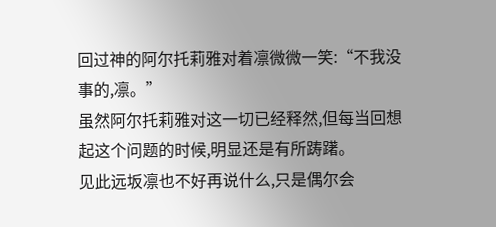回过神的阿尔托莉雅对着凛微微一笑:“不我没事的,凛。”
虽然阿尔托莉雅对这一切已经释然,但每当回想起这个问题的时候,明显还是有所踌躇。
见此远坂凛也不好再说什么,只是偶尔会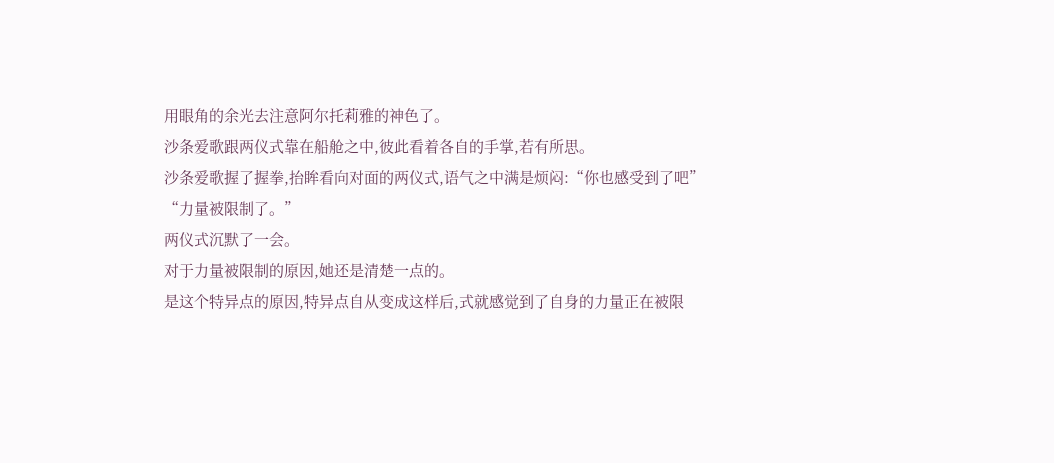用眼角的余光去注意阿尔托莉雅的神色了。
沙条爱歌跟两仪式靠在船舱之中,彼此看着各自的手掌,若有所思。
沙条爱歌握了握拳,抬眸看向对面的两仪式,语气之中满是烦闷:“你也感受到了吧”
“力量被限制了。”
两仪式沉默了一会。
对于力量被限制的原因,她还是清楚一点的。
是这个特异点的原因,特异点自从变成这样后,式就感觉到了自身的力量正在被限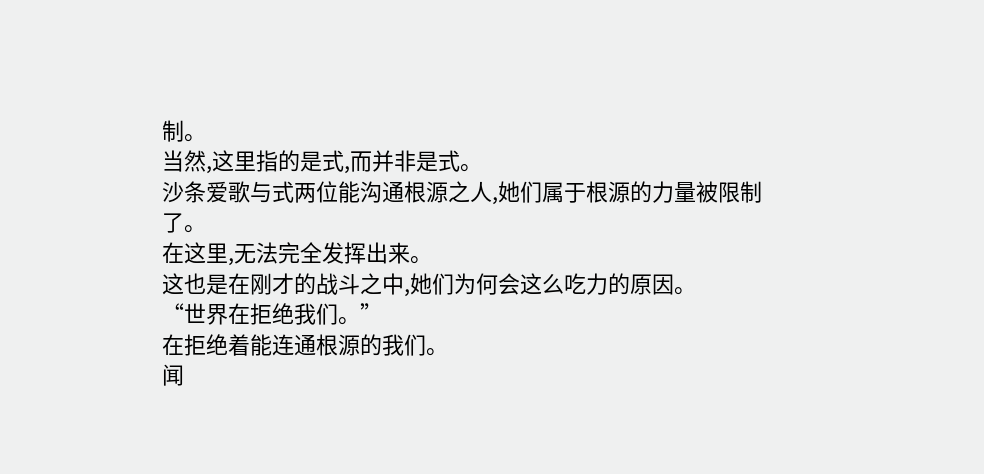制。
当然,这里指的是式,而并非是式。
沙条爱歌与式两位能沟通根源之人,她们属于根源的力量被限制了。
在这里,无法完全发挥出来。
这也是在刚才的战斗之中,她们为何会这么吃力的原因。
“世界在拒绝我们。”
在拒绝着能连通根源的我们。
闻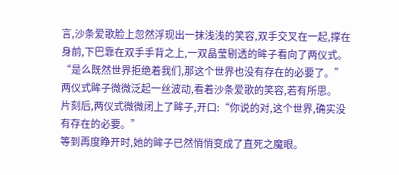言,沙条爱歌脸上忽然浮现出一抹浅浅的笑容,双手交叉在一起,撑在身前,下巴靠在双手手背之上,一双晶莹剔透的眸子看向了两仪式。
“是么既然世界拒绝着我们,那这个世界也没有存在的必要了。”
两仪式眸子微微泛起一丝波动,看着沙条爱歌的笑容,若有所思。
片刻后,两仪式微微闭上了眸子,开口:“你说的对,这个世界,确实没有存在的必要。”
等到再度睁开时,她的眸子已然悄悄变成了直死之魔眼。